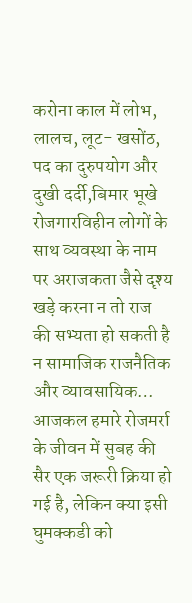करोना काल में लोभ, लालच, लूट- खसोंठ, पद का दुरुपयोग और दुखी दर्दी,बिमार भूखे रोजगारविहीन लोगों के साथ व्यवस्था के नाम पर अराजकता जैसे दृश्य खड़े करना न तो राज की सभ्यता हो सकती है न सामाजिक राजनैतिक और व्यावसायिक…
आजकल हमारे रोजमर्रा के जीवन में सुबह की सैर एक जरूरी क्रिया हो गई है, लेकिन क्या इसी घुमक्कडी को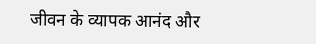जीवन के व्यापक आनंद और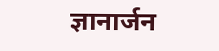ज्ञानार्जन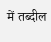में तब्दील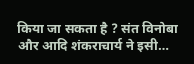किया जा सकता है ? संत विनोबा और आदि शंकराचार्य ने इसी…